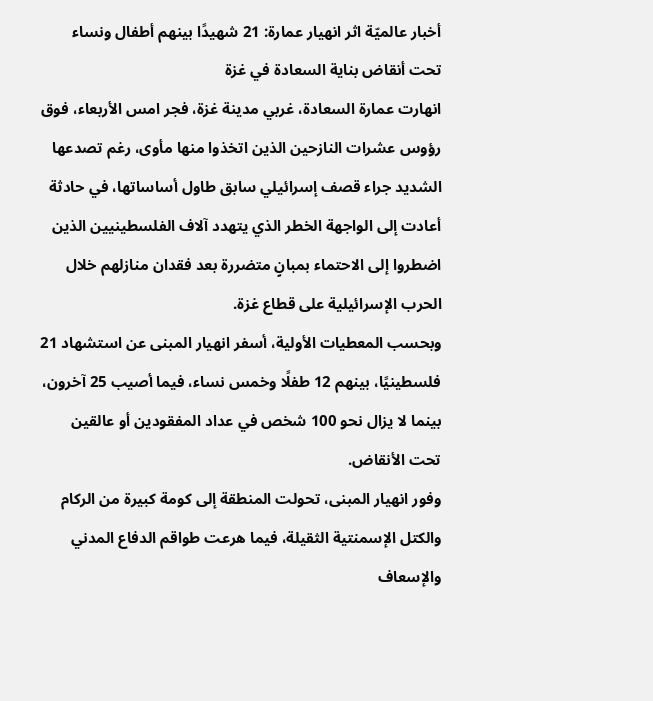أخبار عالميّة اثر انهيار عمارة: 21 شهيدًا بينهم أطفال ونساء تحت أنقاض بناية السعادة في غزة
انهارت عمارة السعادة، غربي مدينة غزة، فجر امس الأربعاء، فوق رؤوس عشرات النازحين الذين اتخذوا منها مأوى، رغم تصدعها الشديد جراء قصف إسرائيلي سابق طاول أساساتها، في حادثة أعادت إلى الواجهة الخطر الذي يتهدد آلاف الفلسطينيين الذين اضطروا إلى الاحتماء بمبانٍ متضررة بعد فقدان منازلهم خلال الحرب الإسرائيلية على قطاع غزة.
وبحسب المعطيات الأولية، أسفر انهيار المبنى عن استشهاد 21 فلسطينيًا، بينهم 12 طفلًا وخمس نساء، فيما أصيب 25 آخرون، بينما لا يزال نحو 100 شخص في عداد المفقودين أو عالقين تحت الأنقاض.
وفور انهيار المبنى، تحولت المنطقة إلى كومة كبيرة من الركام والكتل الإسمنتية الثقيلة، فيما هرعت طواقم الدفاع المدني والإسعاف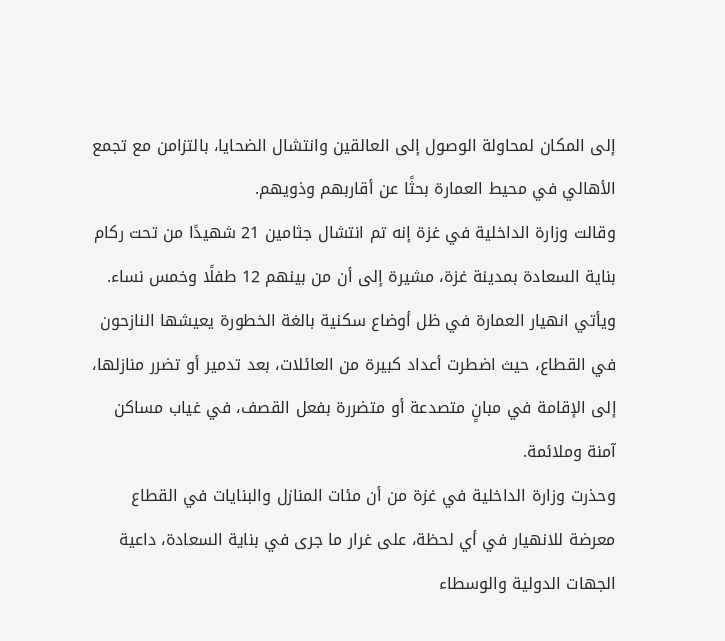إلى المكان لمحاولة الوصول إلى العالقين وانتشال الضحايا، بالتزامن مع تجمع الأهالي في محيط العمارة بحثًا عن أقاربهم وذويهم.
وقالت وزارة الداخلية في غزة إنه تم انتشال جثامين 21 شهيدًا من تحت ركام بناية السعادة بمدينة غزة، مشيرة إلى أن من بينهم 12 طفلًا وخمس نساء.
ويأتي انهيار العمارة في ظل أوضاع سكنية بالغة الخطورة يعيشها النازحون في القطاع، حيث اضطرت أعداد كبيرة من العائلات، بعد تدمير أو تضرر منازلها، إلى الإقامة في مبانٍ متصدعة أو متضررة بفعل القصف، في غياب مساكن آمنة وملائمة.
وحذرت وزارة الداخلية في غزة من أن مئات المنازل والبنايات في القطاع معرضة للانهيار في أي لحظة، على غرار ما جرى في بناية السعادة، داعية الجهات الدولية والوسطاء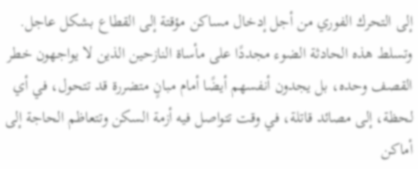إلى التحرك الفوري من أجل إدخال مساكن مؤقتة إلى القطاع بشكل عاجل.
وتسلط هذه الحادثة الضوء مجددًا على مأساة النازحين الذين لا يواجهون خطر القصف وحده، بل يجدون أنفسهم أيضًا أمام مبانٍ متضررة قد تتحول، في أي لحظة، إلى مصائد قاتلة، في وقت تتواصل فيه أزمة السكن وتتعاظم الحاجة إلى أماكن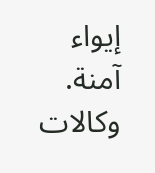إيواء آمنة.
وكالات